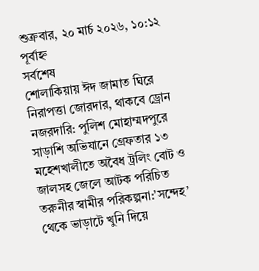শুক্রবার, ২০ মার্চ ২০২৬, ১০:১২ পূর্বাহ্ন
সর্বশেষ
শোলাকিয়ায় ঈদ জামাত ঘিরে নিরাপত্তা জোরদার, থাকবে ড্রোন নজরদারি: পুলিশ মোহাম্মদপুরে সাড়াশি অভিযানে গ্রেফতার ১৩ মহেশখালীতে অবৈধ ট্রলিং বোট ও জালসহ জেলে আটক পরিচিত তরুনীর স্বামীর পরিকল্পনা:’সন্দেহ’ থেকে ভাড়াটে খুনি দিয়ে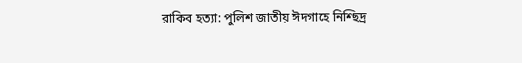রাকিব হত্যা: পুলিশ জাতীয় ঈদগাহে নিশ্ছিদ্র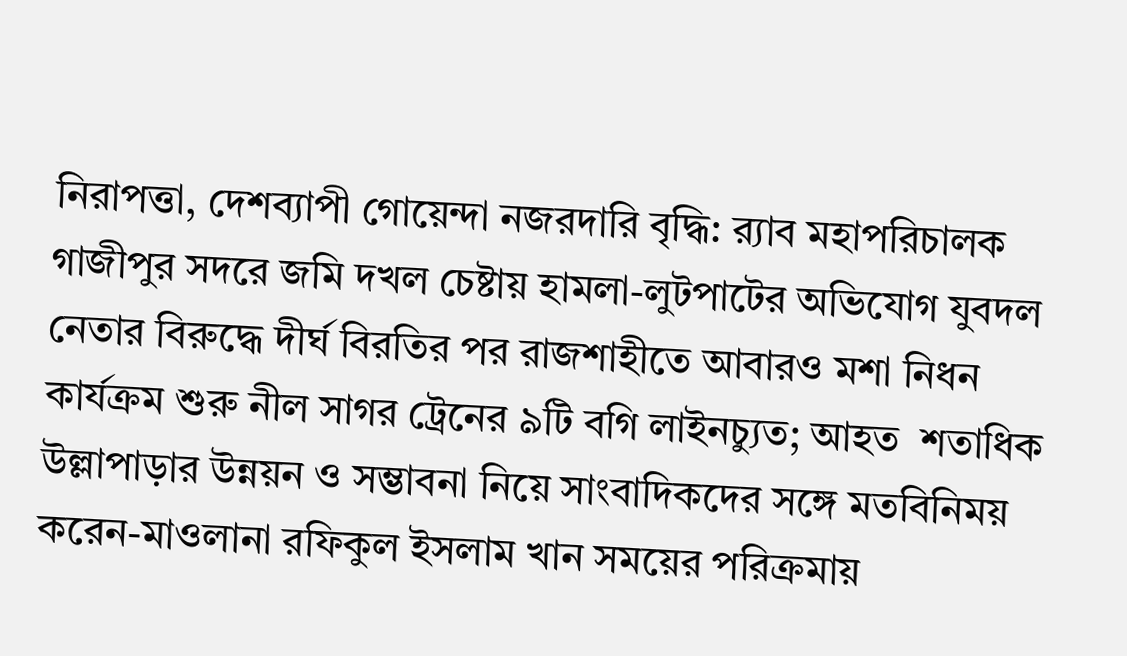নিরাপত্তা, দেশব্যাপী গোয়েন্দা নজরদারি বৃদ্ধি: র‍্যাব মহাপরিচালক গাজীপুর সদরে জমি দখল চেষ্টায় হামলা-লুটপাটের অভিযোগ যুবদল নেতার বিরুদ্ধে দীর্ঘ বিরতির পর রাজশাহীতে আবারও মশা নিধন কার্যক্রম শুরু নীল সাগর ট্রেনের ৯টি বগি লাইনচ্যুত; আহত  শতাধিক উল্লাপাড়ার উন্নয়ন ও সম্ভাবনা নিয়ে সাংবাদিকদের সঙ্গে মতবিনিময় করেন-মাওলানা রফিকুল ইসলাম খান সময়ের পরিক্রমায়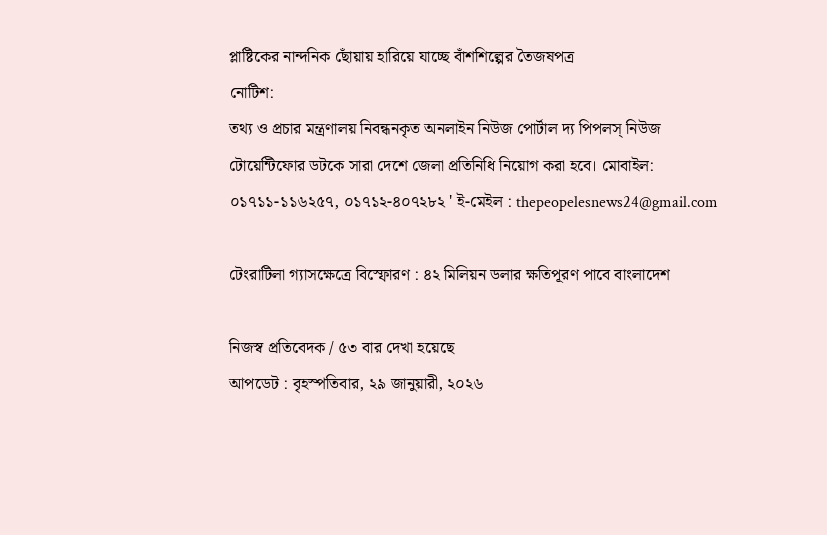প্লাষ্টিকের নান্দনিক ছোঁয়ায় হারিয়ে যাচ্ছে বাঁশশিল্পের তৈজষপত্র
নোটিশ:
তথ্য ও প্রচার মন্ত্রণালয় নিবন্ধনকৃত অনলাইন নিউজ পোর্টাল দ্য পিপলস্ নিউজ টোয়েন্টিফোর ডটকে সারা দেশে জেলা প্রতিনিধি নিয়োগ করা হবে। মোবাইল: ০১৭১১-১১৬২৫৭, ০১৭১২-৪০৭২৮২ ' ই-মেইল : thepeopelesnews24@gmail.com

টেংরাটিলা গ্যাসক্ষেত্রে বিস্ফোরণ : ৪২ মিলিয়ন ডলার ক্ষতিপূরণ পাবে বাংলাদেশ

নিজস্ব প্রতিবেদক / ৫৩ বার দেখা হয়েছে
আপডেট : বৃহস্পতিবার, ২৯ জানুয়ারী, ২০২৬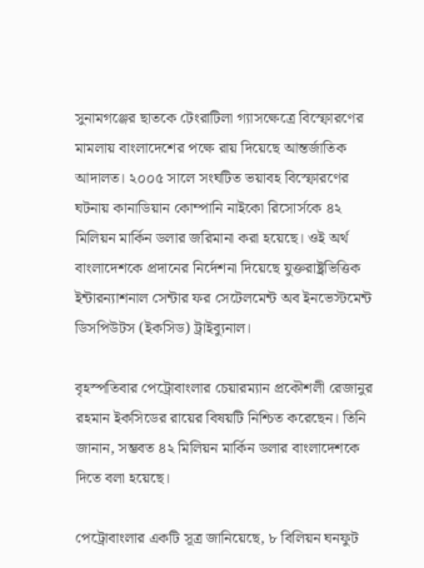সুনামগঞ্জের ছাতকে টেংরাটিলা গ্যাসক্ষেত্রে বিস্ফোরণের মামলায় বাংলাদেশের পক্ষে রায় দিয়েছে আন্তর্জাতিক আদালত। ২০০৫ সালে সংঘটিত ভয়াবহ বিস্ফোরণের ঘটনায় কানাডিয়ান কোম্পানি নাইকো রিসোর্সকে ৪২ মিলিয়ন মার্কিন ডলার জরিমানা করা হয়েছে। ওই অর্থ বাংলাদেশকে প্রদানের নির্দেশনা দিয়েছে যুক্তরাষ্ট্রভিত্তিক ইন্টারন্যাশনাল সেন্টার ফর সেটেলমেন্ট অব ইনভেস্টমেন্ট ডিসপিউটস (ইকসিড) ট্রাইব্যুনাল।

বৃহস্পতিবার পেট্রোবাংলার চেয়ারম্যান প্রকৌশলী রেজানুর রহমান ইকসিডের রায়ের বিষয়টি নিশ্চিত করেছেন। তিনি জানান, সম্ভবত ৪২ মিলিয়ন মার্কিন ডলার বাংলাদেশকে দিতে বলা হয়েছে।

পেট্রোবাংলার একটি সূত্র জানিয়েছে, ৮ বিলিয়ন ঘনফুট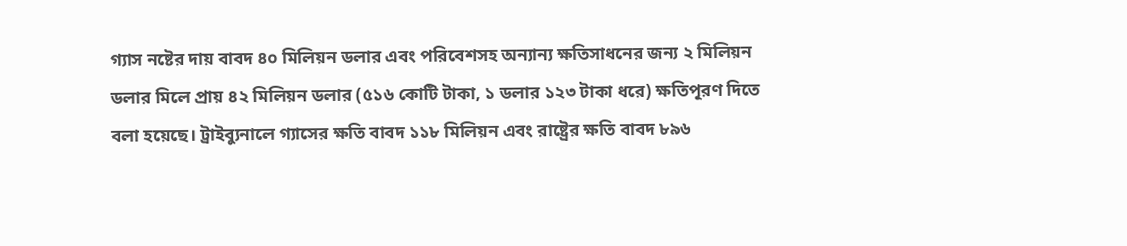গ্যাস নষ্টের দায় বাবদ ৪০ মিলিয়ন ডলার এবং পরিবেশসহ অন্যান্য ক্ষতিসাধনের জন্য ২ মিলিয়ন ডলার মিলে প্রায় ৪২ মিলিয়ন ডলার (৫১৬ কোটি টাকা, ১ ডলার ১২৩ টাকা ধরে) ক্ষতিপূরণ দিতে বলা হয়েছে। ট্রাইব্যুনালে গ্যাসের ক্ষতি বাবদ ১১৮ মিলিয়ন এবং রাষ্ট্রের ক্ষতি বাবদ ৮৯৬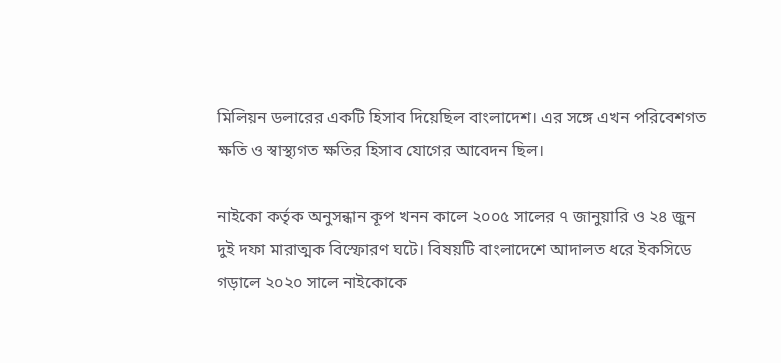মিলিয়ন ডলারের একটি হিসাব দিয়েছিল বাংলাদেশ। এর সঙ্গে এখন পরিবেশগত ক্ষতি ও স্বাস্থ্যগত ক্ষতির হিসাব যোগের আবেদন ছিল।

নাইকো কর্তৃক অনুসন্ধান কূপ খনন কালে ২০০৫ সালের ৭ জানুয়ারি ও ২৪ জুন দুই দফা মারাত্মক বিস্ফোরণ ঘটে। বিষয়টি বাংলাদেশে আদালত ধরে ইকসিডে গড়ালে ২০২০ সালে নাইকোকে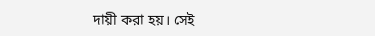দায়ী করা হয়। সেই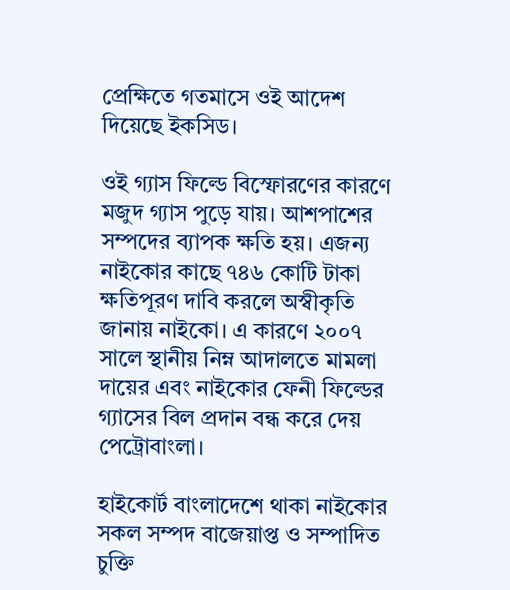প্রেক্ষিতে গতমাসে ওই আদেশ দিয়েছে ইকসিড।

ওই গ্যাস ফিল্ডে বিস্ফোরণের কারণে মজুদ গ্যাস পুড়ে যায়। আশপাশের সম্পদের ব্যাপক ক্ষতি হয়। এজন্য নাইকোর কাছে ৭৪৬ কোটি টাকা ক্ষতিপূরণ দাবি করলে অস্বীকৃতি জানায় নাইকো। এ কারণে ২০০৭ সালে স্থানীয় নিম্ন আদালতে মামলা দায়ের এবং নাইকোর ফেনী ফিল্ডের গ্যাসের বিল প্রদান বন্ধ করে দেয় পেট্রোবাংলা।

হাইকোর্ট বাংলাদেশে থাকা নাইকোর সকল সম্পদ বাজেয়াপ্ত ও সম্পাদিত চুক্তি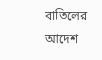বাতিলের আদেশ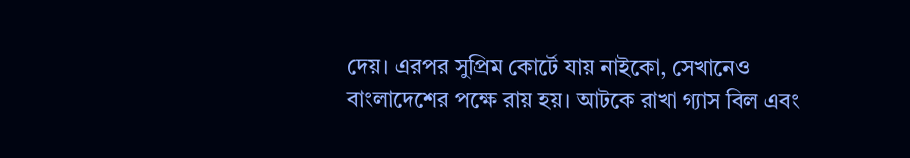দেয়। এরপর সুপ্রিম কোর্টে যায় নাইকো, সেখানেও বাংলাদেশের পক্ষে রায় হয়। আটকে রাখা গ্যাস বিল এবং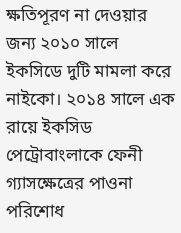ক্ষতিপূরণ না দেওয়ার জন্য ২০১০ সালে ইকসিডে দুটি মামলা করে নাইকো। ২০১৪ সালে এক রায়ে ইকসিড পেট্রোবাংলাকে ফেনী গ্যাসক্ষেত্রের পাওনা পরিশোধ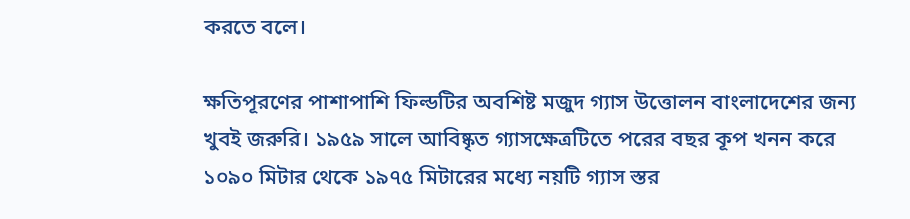করতে বলে।

ক্ষতিপূরণের পাশাপাশি ফিল্ডটির অবশিষ্ট মজুদ গ্যাস উত্তোলন বাংলাদেশের জন্য খুবই জরুরি। ১৯৫৯ সালে আবিষ্কৃত গ্যাসক্ষেত্রটিতে পরের বছর কূপ খনন করে ১০৯০ মিটার থেকে ১৯৭৫ মিটারের মধ্যে নয়টি গ্যাস স্তর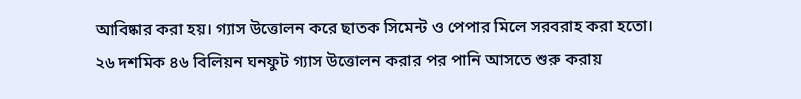আবিষ্কার করা হয়। গ্যাস উত্তোলন করে ছাতক সিমেন্ট ও পেপার মিলে সরবরাহ করা হতো। ২৬ দশমিক ৪৬ বিলিয়ন ঘনফুট গ্যাস উত্তোলন করার পর পানি আসতে শুরু করায়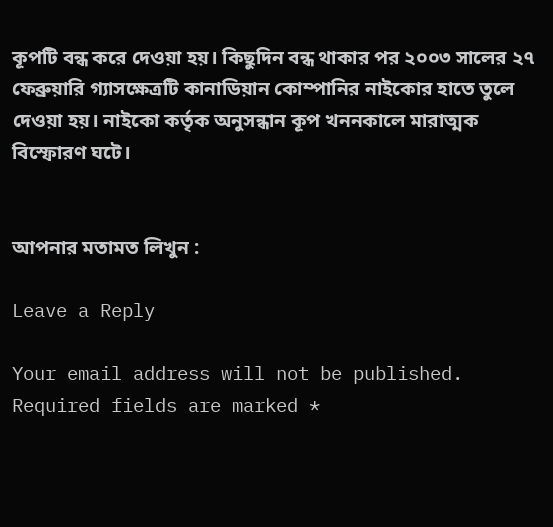কূপটি বন্ধ করে দেওয়া হয়। কিছুদিন বন্ধ থাকার পর ২০০৩ সালের ২৭ ফেব্রুয়ারি গ্যাসক্ষেত্রটি কানাডিয়ান কোম্পানির নাইকোর হাতে তুলে দেওয়া হয়। নাইকো কর্তৃক অনুসন্ধান কূপ খননকালে মারাত্মক বিস্ফোরণ ঘটে।


আপনার মতামত লিখুন :

Leave a Reply

Your email address will not be published. Required fields are marked *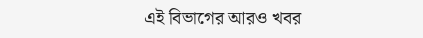এই বিভাগের আরও খবর